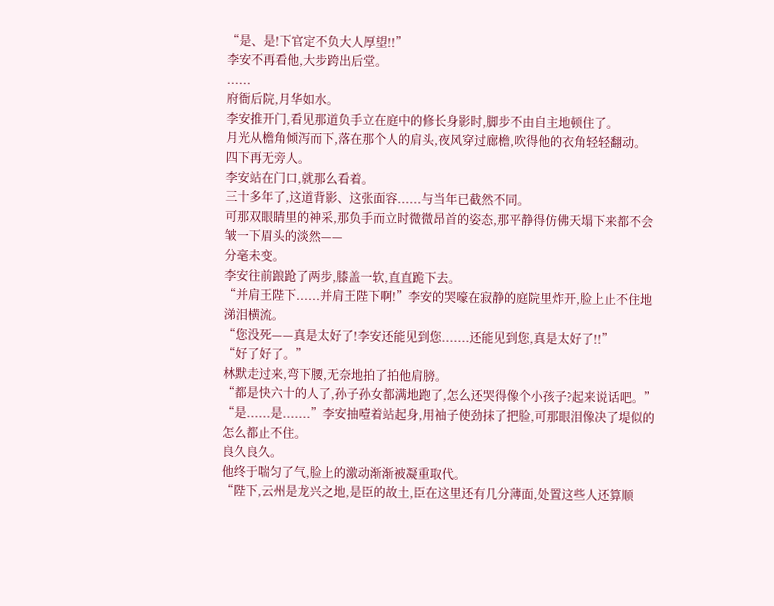“是、是!下官定不负大人厚望!!”
李安不再看他,大步跨出后堂。
......
府衙后院,月华如水。
李安推开门,看见那道负手立在庭中的修长身影时,脚步不由自主地顿住了。
月光从檐角倾泻而下,落在那个人的肩头,夜风穿过廊檐,吹得他的衣角轻轻翻动。
四下再无旁人。
李安站在门口,就那么看着。
三十多年了,这道背影、这张面容......与当年已截然不同。
可那双眼睛里的神采,那负手而立时微微昂首的姿态,那平静得仿佛天塌下来都不会皱一下眉头的淡然——
分毫未变。
李安往前踉跄了两步,膝盖一软,直直跪下去。
“并肩王陛下......并肩王陛下啊!”李安的哭嚎在寂静的庭院里炸开,脸上止不住地涕泪横流。
“您没死——真是太好了!李安还能见到您.......还能见到您,真是太好了!!”
“好了好了。”
林默走过来,弯下腰,无奈地拍了拍他肩膀。
“都是快六十的人了,孙子孙女都满地跑了,怎么还哭得像个小孩子?起来说话吧。”
“是......是.......”李安抽噎着站起身,用袖子使劲抹了把脸,可那眼泪像决了堤似的怎么都止不住。
良久良久。
他终于喘匀了气,脸上的激动渐渐被凝重取代。
“陛下,云州是龙兴之地,是臣的故土,臣在这里还有几分薄面,处置这些人还算顺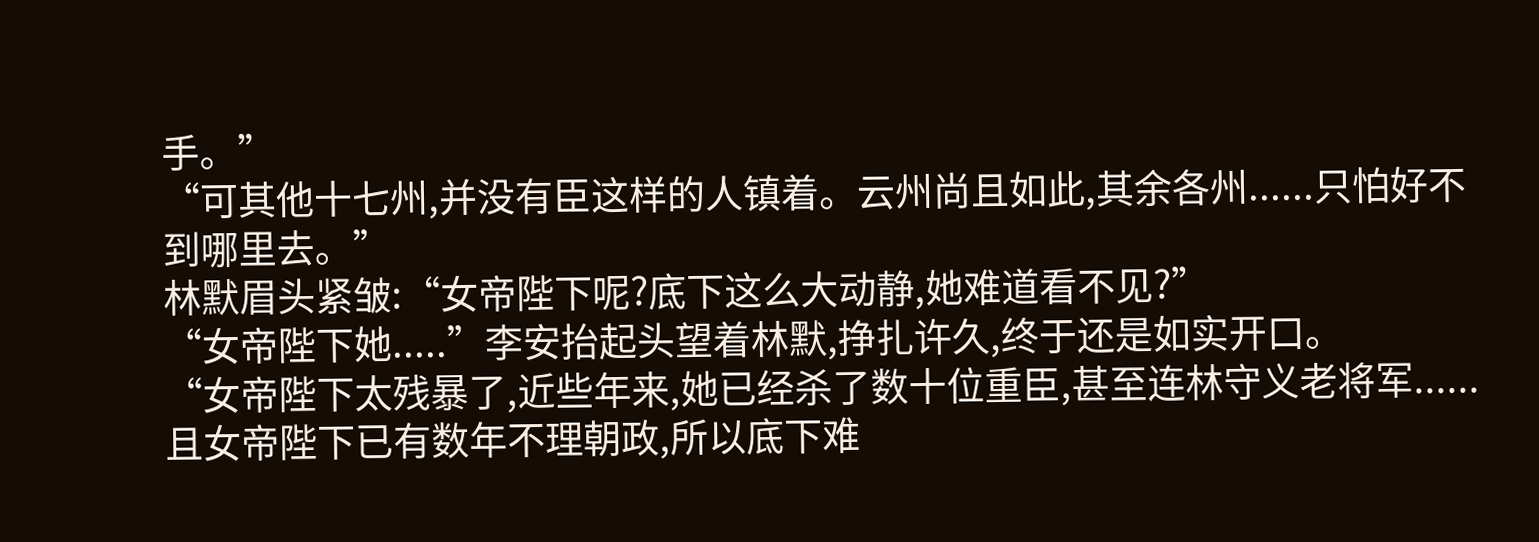手。”
“可其他十七州,并没有臣这样的人镇着。云州尚且如此,其余各州......只怕好不到哪里去。”
林默眉头紧皱:“女帝陛下呢?底下这么大动静,她难道看不见?”
“女帝陛下她.....”李安抬起头望着林默,挣扎许久,终于还是如实开口。
“女帝陛下太残暴了,近些年来,她已经杀了数十位重臣,甚至连林守义老将军......且女帝陛下已有数年不理朝政,所以底下难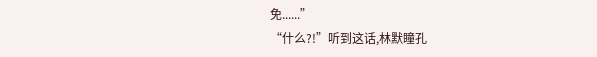免......”
“什么?!”听到这话,林默瞳孔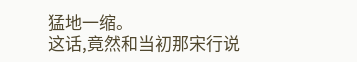猛地一缩。
这话,竟然和当初那宋行说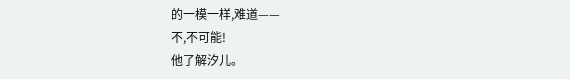的一模一样,难道——
不,不可能!
他了解汐儿。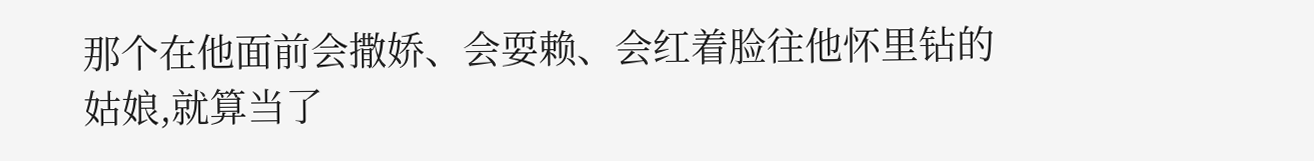那个在他面前会撒娇、会耍赖、会红着脸往他怀里钻的姑娘,就算当了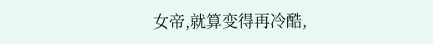女帝,就算变得再冷酷,